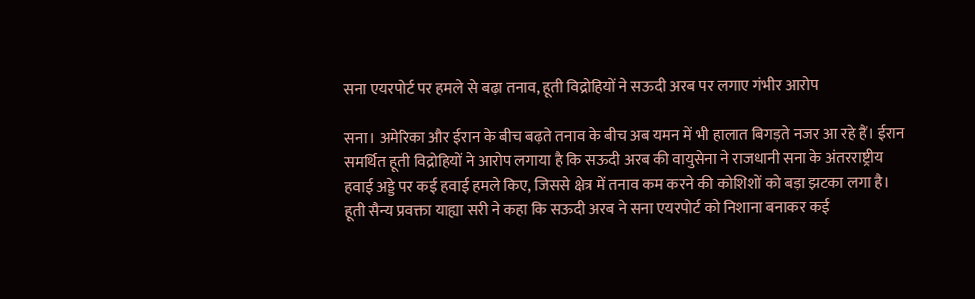सना एयरपोर्ट पर हमले से बढ़ा तनाव, हूती विद्रोहियों ने सऊदी अरब पर लगाए गंभीर आरोप

सना। अमेरिका और ईरान के बीच बढ़ते तनाव के बीच अब यमन में भी हालात बिगड़ते नजर आ रहे हैं। ईरान समर्थित हूती विद्रोहियों ने आरोप लगाया है कि सऊदी अरब की वायुसेना ने राजधानी सना के अंतरराष्ट्रीय हवाई अड्डे पर कई हवाई हमले किए, जिससे क्षेत्र में तनाव कम करने की कोशिशों को बड़ा झटका लगा है।
हूती सैन्य प्रवक्ता याह्या सरी ने कहा कि सऊदी अरब ने सना एयरपोर्ट को निशाना बनाकर कई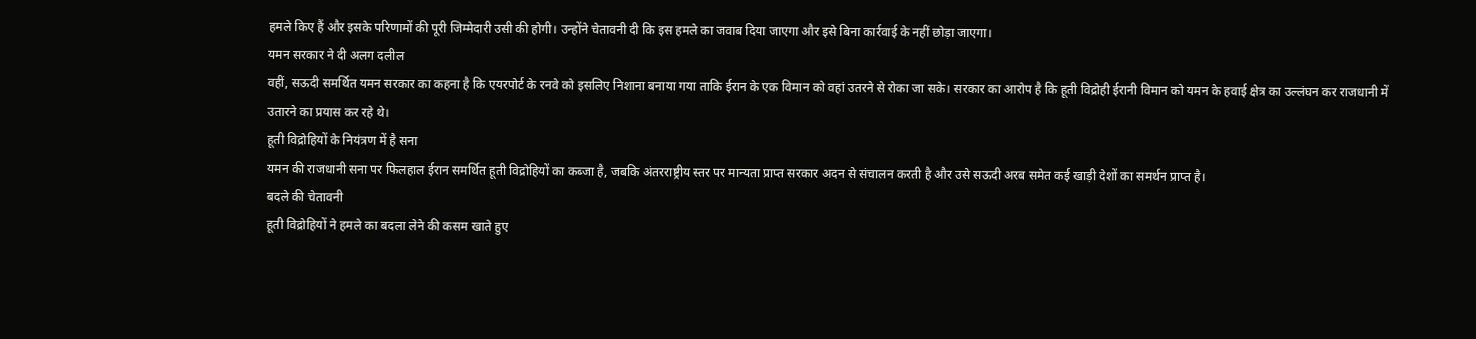हमले किए हैं और इसके परिणामों की पूरी जिम्मेदारी उसी की होगी। उन्होंने चेतावनी दी कि इस हमले का जवाब दिया जाएगा और इसे बिना कार्रवाई के नहीं छोड़ा जाएगा।
यमन सरकार ने दी अलग दलील
वहीं, सऊदी समर्थित यमन सरकार का कहना है कि एयरपोर्ट के रनवे को इसलिए निशाना बनाया गया ताकि ईरान के एक विमान को वहां उतरने से रोका जा सके। सरकार का आरोप है कि हूती विद्रोही ईरानी विमान को यमन के हवाई क्षेत्र का उल्लंघन कर राजधानी में उतारने का प्रयास कर रहे थे।
हूती विद्रोहियों के नियंत्रण में है सना
यमन की राजधानी सना पर फिलहाल ईरान समर्थित हूती विद्रोहियों का कब्जा है, जबकि अंतरराष्ट्रीय स्तर पर मान्यता प्राप्त सरकार अदन से संचालन करती है और उसे सऊदी अरब समेत कई खाड़ी देशों का समर्थन प्राप्त है।
बदले की चेतावनी
हूती विद्रोहियों ने हमले का बदला लेने की कसम खाते हुए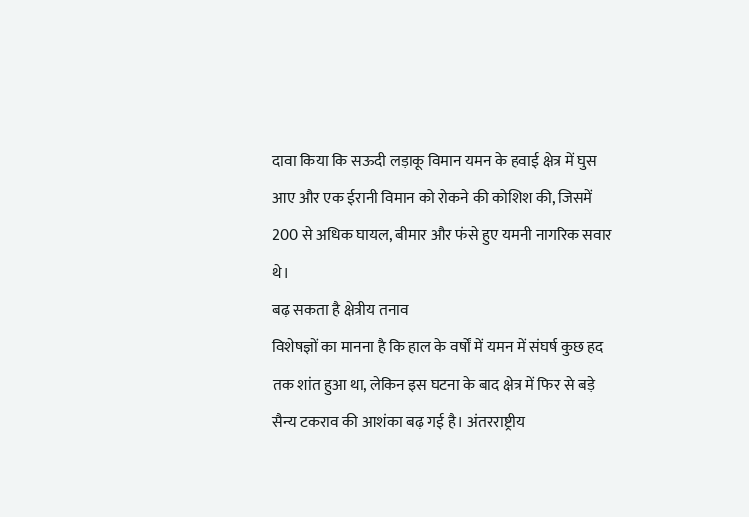दावा किया कि सऊदी लड़ाकू विमान यमन के हवाई क्षेत्र में घुस आए और एक ईरानी विमान को रोकने की कोशिश की, जिसमें 200 से अधिक घायल, बीमार और फंसे हुए यमनी नागरिक सवार थे।
बढ़ सकता है क्षेत्रीय तनाव
विशेषज्ञों का मानना है कि हाल के वर्षों में यमन में संघर्ष कुछ हद तक शांत हुआ था, लेकिन इस घटना के बाद क्षेत्र में फिर से बड़े सैन्य टकराव की आशंका बढ़ गई है। अंतरराष्ट्रीय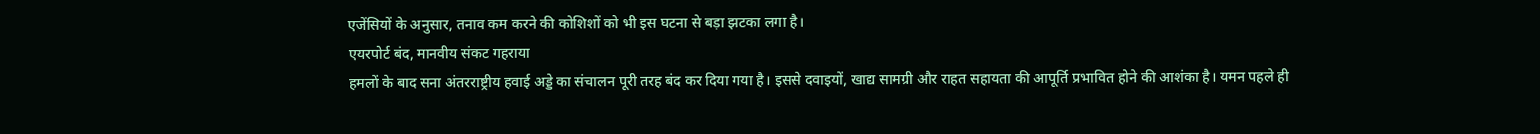एजेंसियों के अनुसार, तनाव कम करने की कोशिशों को भी इस घटना से बड़ा झटका लगा है।
एयरपोर्ट बंद, मानवीय संकट गहराया
हमलों के बाद सना अंतरराष्ट्रीय हवाई अड्डे का संचालन पूरी तरह बंद कर दिया गया है। इससे दवाइयों, खाद्य सामग्री और राहत सहायता की आपूर्ति प्रभावित होने की आशंका है। यमन पहले ही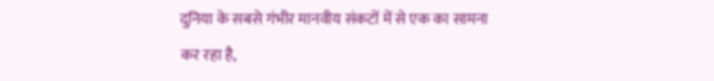दुनिया के सबसे गंभीर मानवीय संकटों में से एक का सामना कर रहा है,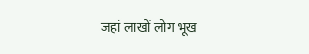जहां लाखों लोग भूख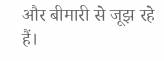और बीमारी से जूझ रहे हैं।